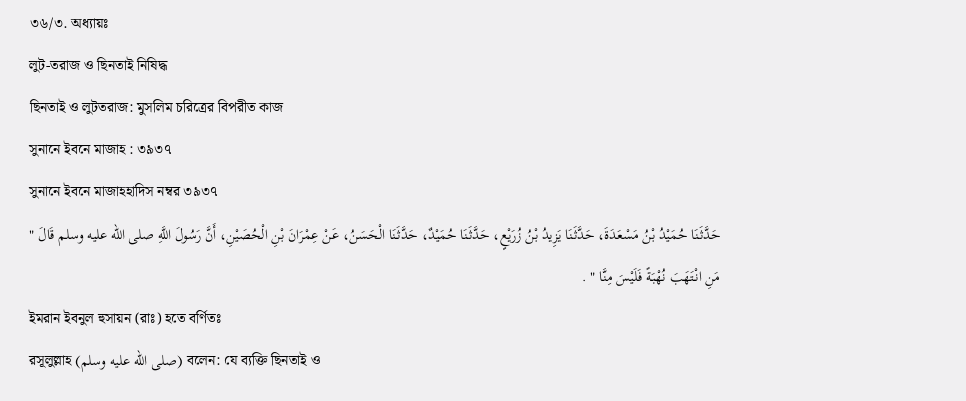৩৬/৩. অধ্যায়ঃ
লুট-তরাজ ও ছিনতাই নিষিদ্ধ
ছিনতাই ও লুটতরাজ: মুসলিম চরিত্রের বিপরীত কাজ
সুনানে ইবনে মাজাহ : ৩৯৩৭
সুনানে ইবনে মাজাহহাদিস নম্বর ৩৯৩৭
حَدَّثَنَا حُمَيْدُ بْنُ مَسْعَدَةَ، حَدَّثَنَا يَزِيدُ بْنُ زُرَيْعٍ، حَدَّثَنَا حُمَيْدٌ، حَدَّثَنَا الْحَسَنُ، عَنْ عِمْرَانَ بْنِ الْحُصَيْنِ، أَنَّ رَسُولَ اللَّهِ صلى الله عليه وسلم قَالَ " مَنِ انْتَهَبَ نُهْبَةً فَلَيْسَ مِنَّا " .
ইমরান ইবনুল হুসায়ন (রাঃ) হতে বর্ণিতঃ
রসূলুল্লাহ (صلى الله عليه وسلم) বলেন: যে ব্যক্তি ছিনতাই ও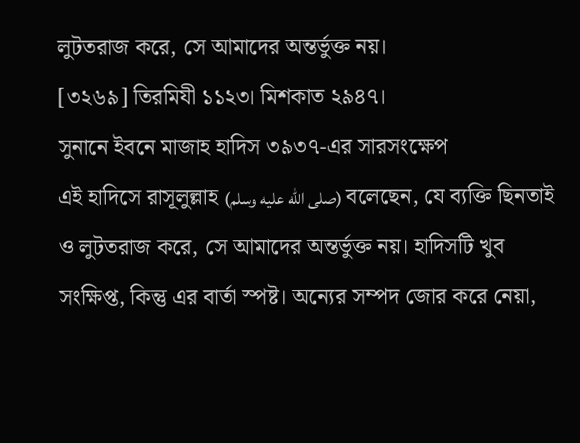লুটতরাজ করে, সে আমাদের অন্তর্ভুক্ত নয়।
[৩২৬৯] তিরমিযী ১১২৩। মিশকাত ২৯৪৭।
সুনানে ইবনে মাজাহ হাদিস ৩৯৩৭-এর সারসংক্ষেপ
এই হাদিসে রাসূলুল্লাহ (صلى الله عليه وسلم) বলেছেন, যে ব্যক্তি ছিনতাই ও লুটতরাজ করে, সে আমাদের অন্তর্ভুক্ত নয়। হাদিসটি খুব সংক্ষিপ্ত, কিন্তু এর বার্তা স্পষ্ট। অন্যের সম্পদ জোর করে নেয়া,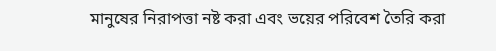মানুষের নিরাপত্তা নষ্ট করা এবং ভয়ের পরিবেশ তৈরি করা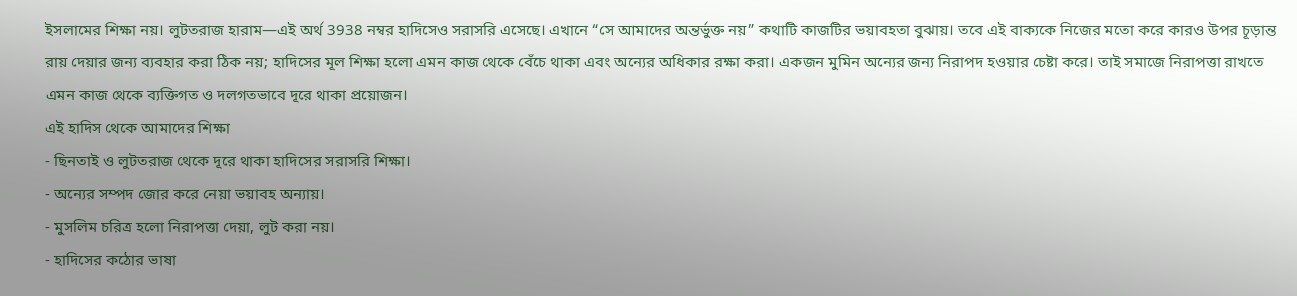ইসলামের শিক্ষা নয়। লুটতরাজ হারাম—এই অর্থ 3938 নম্বর হাদিসেও সরাসরি এসেছে। এখানে “সে আমাদের অন্তর্ভুক্ত নয়” কথাটি কাজটির ভয়াবহতা বুঝায়। তবে এই বাক্যকে নিজের মতো করে কারও উপর চূড়ান্ত রায় দেয়ার জন্য ব্যবহার করা ঠিক নয়; হাদিসের মূল শিক্ষা হলো এমন কাজ থেকে বেঁচে থাকা এবং অন্যের অধিকার রক্ষা করা। একজন মুমিন অন্যের জন্য নিরাপদ হওয়ার চেষ্টা করে। তাই সমাজে নিরাপত্তা রাখতে এমন কাজ থেকে ব্যক্তিগত ও দলগতভাবে দূরে থাকা প্রয়োজন।
এই হাদিস থেকে আমাদের শিক্ষা
- ছিনতাই ও লুটতরাজ থেকে দূরে থাকা হাদিসের সরাসরি শিক্ষা।
- অন্যের সম্পদ জোর করে নেয়া ভয়াবহ অন্যায়।
- মুসলিম চরিত্র হলো নিরাপত্তা দেয়া, লুট করা নয়।
- হাদিসের কঠোর ভাষা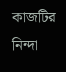কাজটির নিন্দা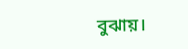বুঝায়।